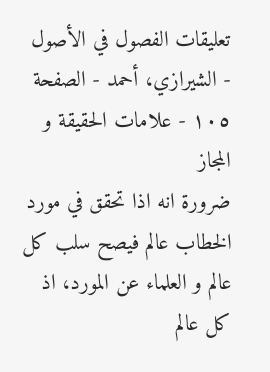تعليقات الفصول في الأصول - الشيرازي، أحمد - الصفحة ١٠٥ - علامات الحقيقة و المجاز
ضرورة انه اذا تحقق في مورد الخطاب عالم فيصح سلب كل عالم و العلماء عن المورد، اذ كل عالم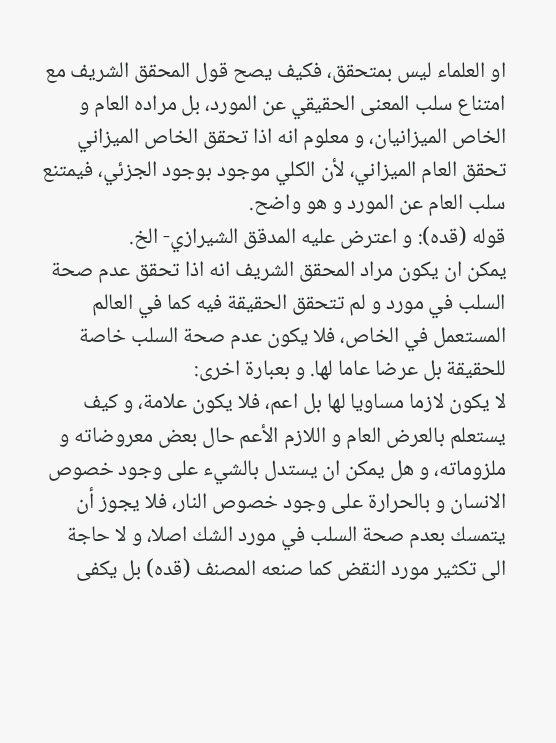او العلماء ليس بمتحقق، فكيف يصح قول المحقق الشريف مع امتناع سلب المعنى الحقيقي عن المورد، بل مراده العام و الخاص الميزانيان، و معلوم انه اذا تحقق الخاص الميزاني تحقق العام الميزاني، لأن الكلي موجود بوجود الجزئي، فيمتنع سلب العام عن المورد و هو واضح.
قوله (قده): و اعترض عليه المدقق الشيرازي- الخ.
يمكن ان يكون مراد المحقق الشريف انه اذا تحقق عدم صحة السلب في مورد و لم تتحقق الحقيقة فيه كما في العالم المستعمل في الخاص، فلا يكون عدم صحة السلب خاصة للحقيقة بل عرضا عاما لها. و بعبارة اخرى:
لا يكون لازما مساويا لها بل اعم، فلا يكون علامة، و كيف يستعلم بالعرض العام و اللازم الأعم حال بعض معروضاته و ملزوماته، و هل يمكن ان يستدل بالشيء على وجود خصوص الانسان و بالحرارة على وجود خصوص النار، فلا يجوز أن يتمسك بعدم صحة السلب في مورد الشك اصلا، و لا حاجة الى تكثير مورد النقض كما صنعه المصنف (قده) بل يكفى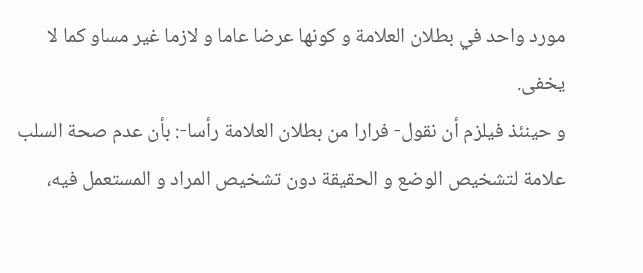مورد واحد في بطلان العلامة و كونها عرضا عاما و لازما غير مساو كما لا يخفى.
و حينئذ فيلزم أن نقول- فرارا من بطلان العلامة رأسا-: بأن عدم صحة السلب علامة لتشخيص الوضع و الحقيقة دون تشخيص المراد و المستعمل فيه،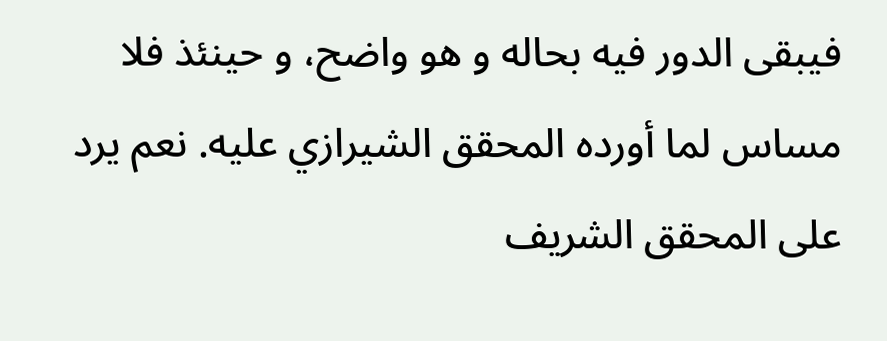فيبقى الدور فيه بحاله و هو واضح، و حينئذ فلا مساس لما أورده المحقق الشيرازي عليه. نعم يرد على المحقق الشريف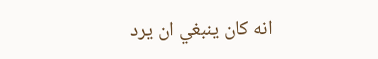انه كان ينبغي ان يرد